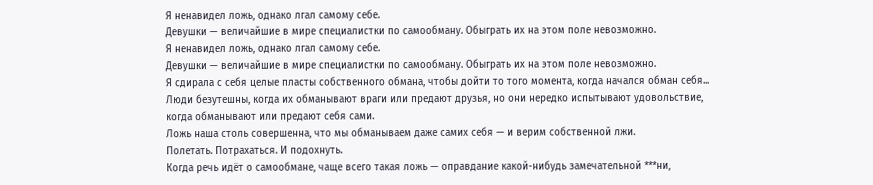Я ненавидел ложь, однако лгал самому себе.
Девушки — величайшие в мире специалистки по самообману. Обыграть их на этом поле невозможно.
Я ненавидел ложь, однако лгал самому себе.
Девушки — величайшие в мире специалистки по самообману. Обыграть их на этом поле невозможно.
Я сдирала с себя целые пласты собственного обмана, чтобы дойти то того момента, когда начался обман себя...
Люди безутешны, когда их обманывают враги или предают друзья, но они нередко испытывают удовольствие, когда обманывают или предают себя сами.
Ложь наша столь совершенна, что мы обманываем даже самих себя — и верим собственной лжи.
Полетать. Потрахаться. И подохнуть.
Когда речь идёт о самообмане, чаще всего такая ложь — оправдание какой-нибудь замечательной ***ни,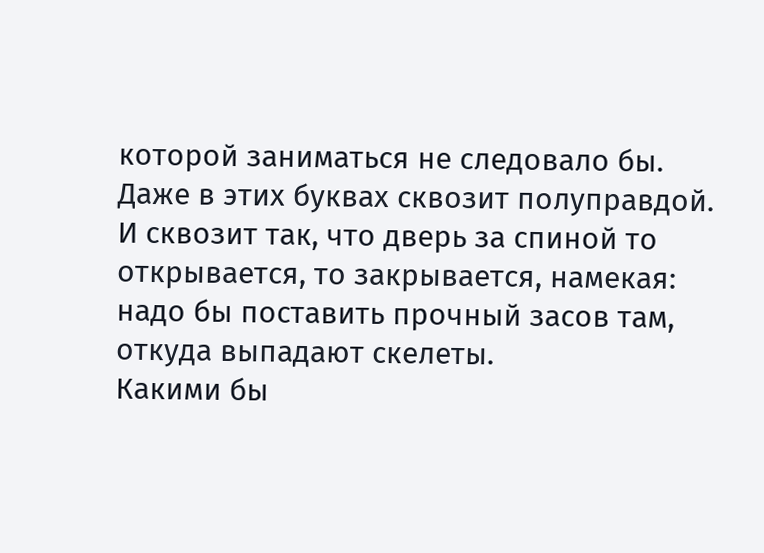которой заниматься не следовало бы. Даже в этих буквах сквозит полуправдой. И сквозит так, что дверь за спиной то открывается, то закрывается, намекая: надо бы поставить прочный засов там, откуда выпадают скелеты.
Какими бы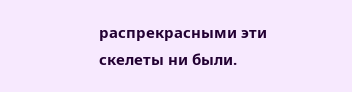распрекрасными эти скелеты ни были.